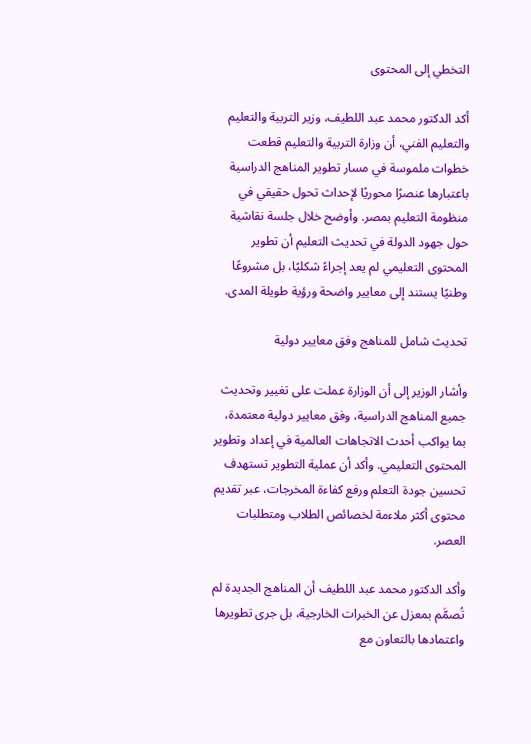التخطي إلى المحتوى

أكد الدكتور محمد عبد اللطيف، وزير التربية والتعليم والتعليم الفني، أن وزارة التربية والتعليم قطعت خطوات ملموسة في مسار تطوير المناهج الدراسية باعتبارها عنصرًا محوريًا لإحداث تحول حقيقي في منظومة التعليم بمصر. وأوضح خلال جلسة نقاشية حول جهود الدولة في تحديث التعليم أن تطوير المحتوى التعليمي لم يعد إجراءً شكليًا، بل مشروعًا وطنيًا يستند إلى معايير واضحة ورؤية طويلة المدى.

تحديث شامل للمناهج وفق معايير دولية

وأشار الوزير إلى أن الوزارة عملت على تغيير وتحديث جميع المناهج الدراسية، وفق معايير دولية معتمدة، بما يواكب أحدث الاتجاهات العالمية في إعداد وتطوير المحتوى التعليمي. وأكد أن عملية التطوير تستهدف تحسين جودة التعلم ورفع كفاءة المخرجات، عبر تقديم محتوى أكثر ملاءمة لخصائص الطلاب ومتطلبات العصر.

وأكد الدكتور محمد عبد اللطيف أن المناهج الجديدة لم تُصمَّم بمعزل عن الخبرات الخارجية، بل جرى تطويرها واعتمادها بالتعاون مع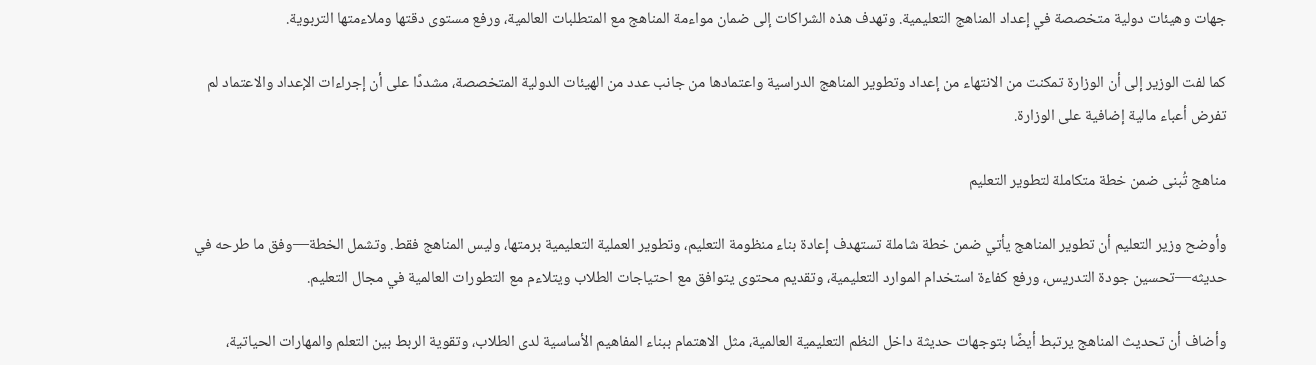جهات وهيئات دولية متخصصة في إعداد المناهج التعليمية. وتهدف هذه الشراكات إلى ضمان مواءمة المناهج مع المتطلبات العالمية، ورفع مستوى دقتها وملاءمتها التربوية.

كما لفت الوزير إلى أن الوزارة تمكنت من الانتهاء من إعداد وتطوير المناهج الدراسية واعتمادها من جانب عدد من الهيئات الدولية المتخصصة، مشددًا على أن إجراءات الإعداد والاعتماد لم تفرض أعباء مالية إضافية على الوزارة.

مناهج تُبنى ضمن خطة متكاملة لتطوير التعليم

وأوضح وزير التعليم أن تطوير المناهج يأتي ضمن خطة شاملة تستهدف إعادة بناء منظومة التعليم، وتطوير العملية التعليمية برمتها، وليس المناهج فقط. وتشمل الخطة—وفق ما طرحه في حديثه—تحسين جودة التدريس، ورفع كفاءة استخدام الموارد التعليمية، وتقديم محتوى يتوافق مع احتياجات الطلاب ويتلاءم مع التطورات العالمية في مجال التعليم.

وأضاف أن تحديث المناهج يرتبط أيضًا بتوجهات حديثة داخل النظم التعليمية العالمية، مثل الاهتمام ببناء المفاهيم الأساسية لدى الطلاب، وتقوية الربط بين التعلم والمهارات الحياتية،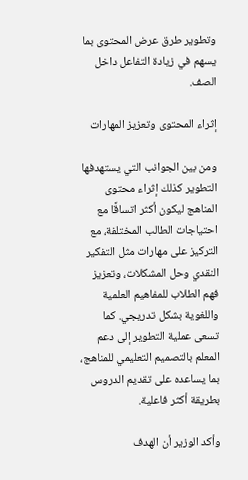وتطوير طرق عرض المحتوى بما يسهم في زيادة التفاعل داخل الصف.

إثراء المحتوى وتعزيز المهارات

ومن بين الجوانب التي يستهدفها التطوير كذلك إثراء محتوى المناهج ليكون أكثر اتساقًا مع احتياجات الطالب المختلفة، مع التركيز على مهارات مثل التفكير النقدي وحل المشكلات، وتعزيز فهم الطلاب للمفاهيم العلمية واللغوية بشكل تدريجي. كما تسعى عملية التطوير إلى دعم المعلم بالتصميم التعليمي للمناهج، بما يساعده على تقديم الدروس بطريقة أكثر فاعلية.

وأكد الوزير أن الهدف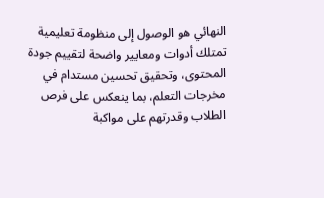النهائي هو الوصول إلى منظومة تعليمية تمتلك أدوات ومعايير واضحة لتقييم جودة المحتوى، وتحقيق تحسين مستدام في مخرجات التعلم، بما ينعكس على فرص الطلاب وقدرتهم على مواكبة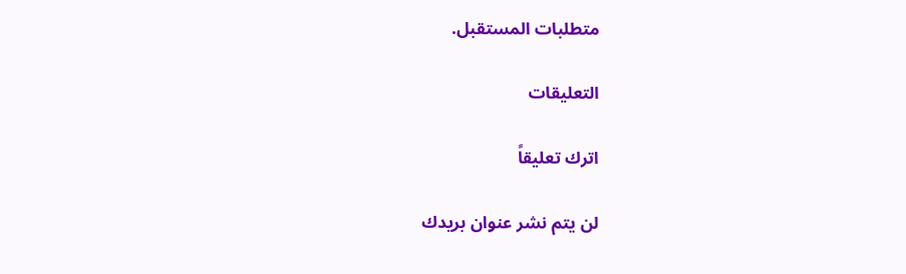متطلبات المستقبل.

التعليقات

اترك تعليقاً

لن يتم نشر عنوان بريدك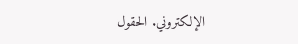الإلكتروني. الحقول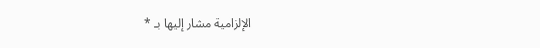الإلزامية مشار إليها بـ *